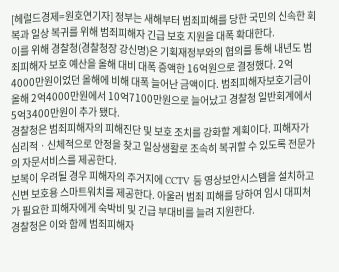[헤럴드경제=원호연기자] 정부는 새해부터 범죄피해를 당한 국민의 신속한 회복과 일상 복귀를 위해 범죄피해자 긴급 보호 지원을 대폭 확대한다.
이를 위해 경찰청(경찰청장 강신명)은 기획재정부와의 협의를 통해 내년도 범죄피해자 보호 예산을 올해 대비 대폭 증액한 16억원으로 결정했다. 2억 4000만원이었던 올해에 비해 대폭 늘어난 금액이다. 범죄피해자보호기금이 올해 2억4000만원에서 10억7100만원으로 늘어났고 경찰청 일반회계에서 5억3400만원이 추가 됐다.
경찰청은 범죄피해자의 피해진단 및 보호 조치를 강화할 계획이다. 피해자가 심리적ㆍ신체적으로 안정을 찾고 일상생활로 조속히 복귀할 수 있도록 전문가의 자문서비스를 제공한다.
보복이 우려될 경우 피해자의 주거지에 CCTV 등 영상보안시스템을 설치하고 신변 보호용 스마트워치를 제공한다. 아울러 범죄 피해를 당하여 임시 대피처가 필요한 피해자에게 숙박비 및 긴급 부대비를 늘려 지원한다.
경찰청은 이와 함께 범죄피해자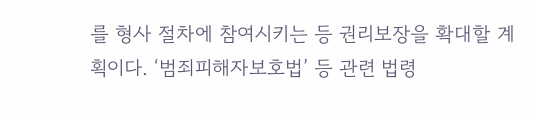를 형사 절차에 참여시키는 등 권리보장을 확대할 계획이다. ‘범죄피해자보호법’ 등 관련 법령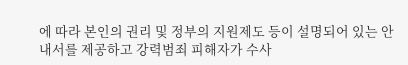에 따라 본인의 권리 및 정부의 지원제도 등이 설명되어 있는 안내서를 제공하고 강력범죄 피해자가 수사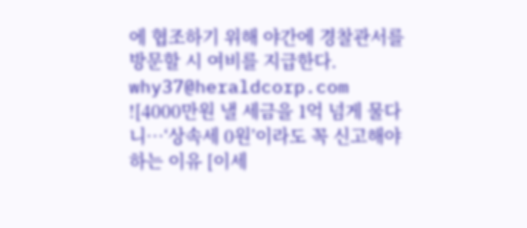에 협조하기 위해 야간에 경찰관서를 방문할 시 여비를 지급한다.
why37@heraldcorp.com
![4000만원 낼 세금을 1억 넘게 물다니…‘상속세 0원’이라도 꼭 신고해야 하는 이유 [이세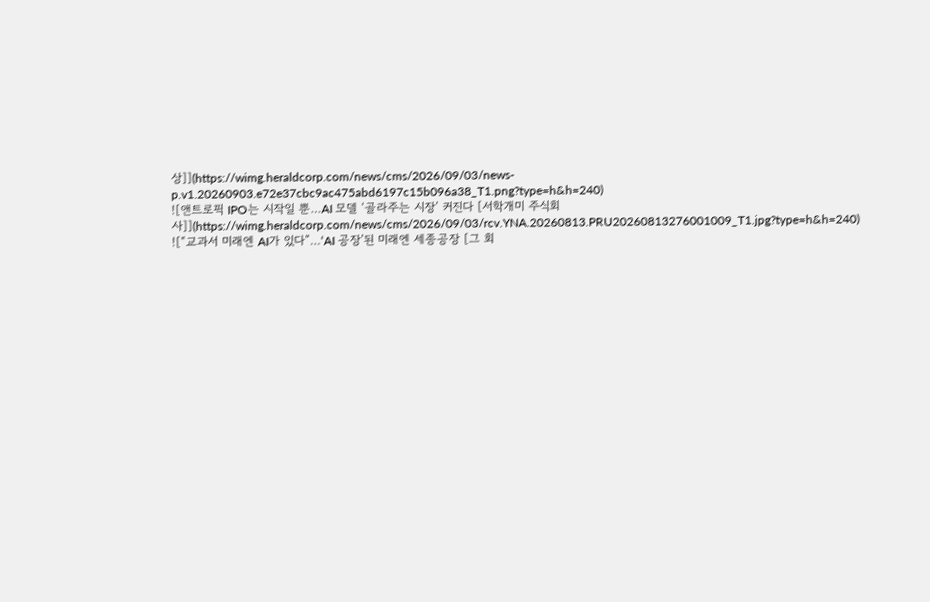상]](https://wimg.heraldcorp.com/news/cms/2026/09/03/news-p.v1.20260903.e72e37cbc9ac475abd6197c15b096a38_T1.png?type=h&h=240)
![앤트로픽 IPO는 시작일 뿐…AI 모델 ‘골라주는 시장’ 커진다 [서학개미 주식회사]](https://wimg.heraldcorp.com/news/cms/2026/09/03/rcv.YNA.20260813.PRU20260813276001009_T1.jpg?type=h&h=240)
![“교과서 미래엔 AI가 있다”…‘AI 공장’된 미래엔 세종공장 [그 회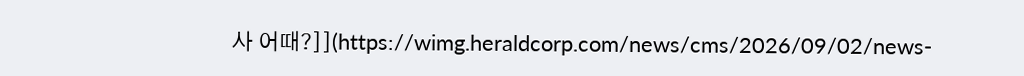사 어때?]](https://wimg.heraldcorp.com/news/cms/2026/09/02/news-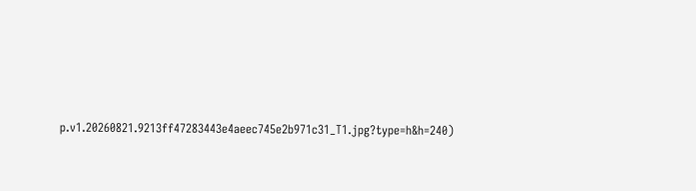p.v1.20260821.9213ff47283443e4aeec745e2b971c31_T1.jpg?type=h&h=240)